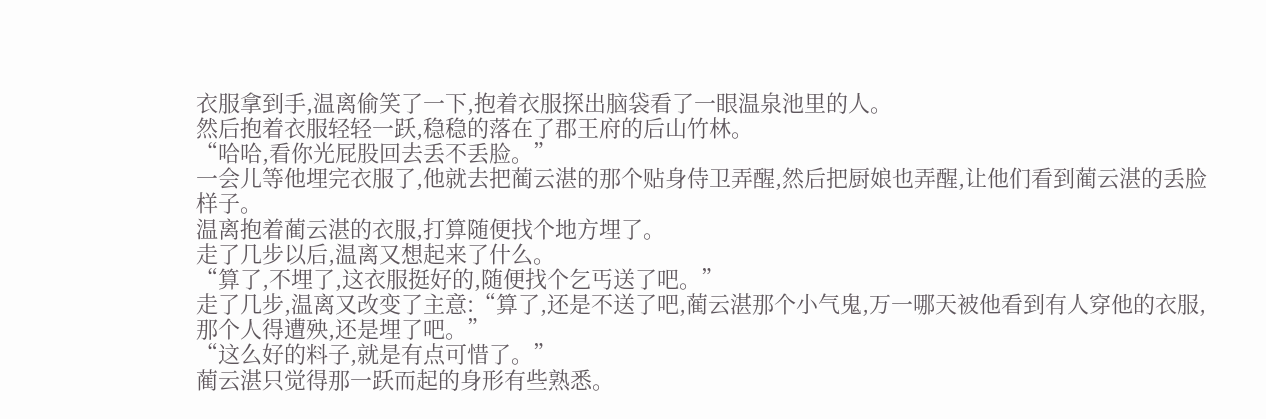衣服拿到手,温离偷笑了一下,抱着衣服探出脑袋看了一眼温泉池里的人。
然后抱着衣服轻轻一跃,稳稳的落在了郡王府的后山竹林。
“哈哈,看你光屁股回去丢不丢脸。”
一会儿等他埋完衣服了,他就去把蔺云湛的那个贴身侍卫弄醒,然后把厨娘也弄醒,让他们看到蔺云湛的丢脸样子。
温离抱着蔺云湛的衣服,打算随便找个地方埋了。
走了几步以后,温离又想起来了什么。
“算了,不埋了,这衣服挺好的,随便找个乞丐送了吧。”
走了几步,温离又改变了主意:“算了,还是不送了吧,蔺云湛那个小气鬼,万一哪天被他看到有人穿他的衣服,那个人得遭殃,还是埋了吧。”
“这么好的料子,就是有点可惜了。”
蔺云湛只觉得那一跃而起的身形有些熟悉。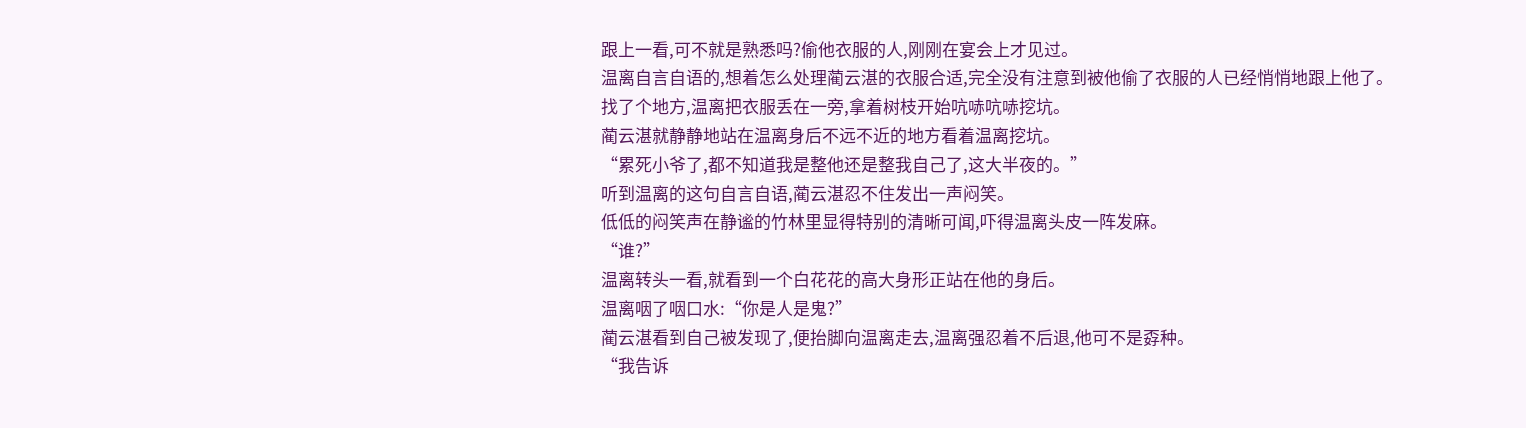跟上一看,可不就是熟悉吗?偷他衣服的人,刚刚在宴会上才见过。
温离自言自语的,想着怎么处理蔺云湛的衣服合适,完全没有注意到被他偷了衣服的人已经悄悄地跟上他了。
找了个地方,温离把衣服丢在一旁,拿着树枝开始吭哧吭哧挖坑。
蔺云湛就静静地站在温离身后不远不近的地方看着温离挖坑。
“累死小爷了,都不知道我是整他还是整我自己了,这大半夜的。”
听到温离的这句自言自语,蔺云湛忍不住发出一声闷笑。
低低的闷笑声在静谧的竹林里显得特别的清晰可闻,吓得温离头皮一阵发麻。
“谁?”
温离转头一看,就看到一个白花花的高大身形正站在他的身后。
温离咽了咽口水:“你是人是鬼?”
蔺云湛看到自己被发现了,便抬脚向温离走去,温离强忍着不后退,他可不是孬种。
“我告诉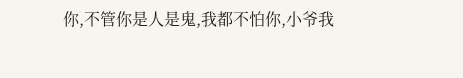你,不管你是人是鬼,我都不怕你,小爷我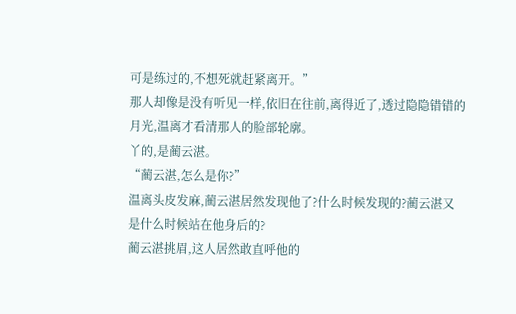可是练过的,不想死就赶紧离开。”
那人却像是没有听见一样,依旧在往前,离得近了,透过隐隐错错的月光,温离才看清那人的脸部轮廓。
丫的,是蔺云湛。
“蔺云湛,怎么是你?”
温离头皮发麻,蔺云湛居然发现他了?什么时候发现的?蔺云湛又是什么时候站在他身后的?
蔺云湛挑眉,这人居然敢直呼他的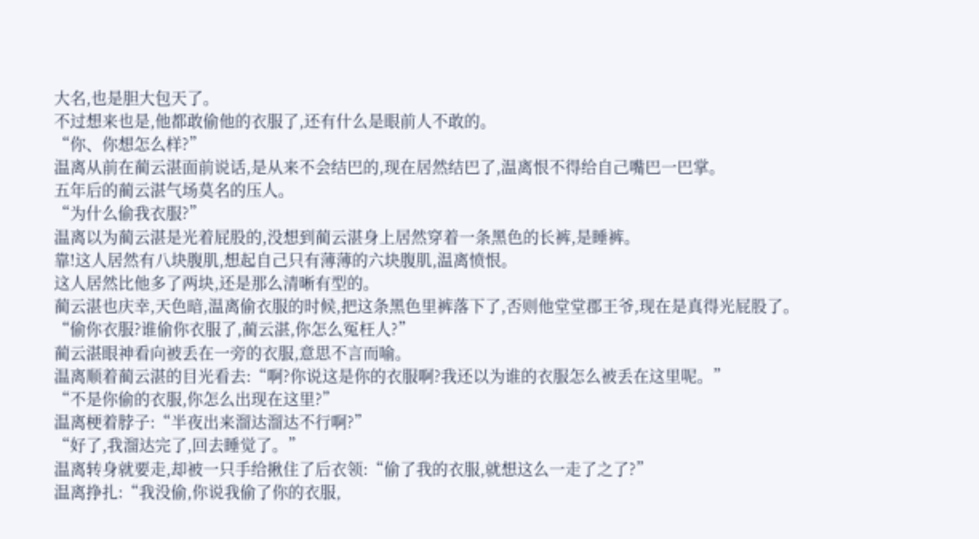大名,也是胆大包天了。
不过想来也是,他都敢偷他的衣服了,还有什么是眼前人不敢的。
“你、你想怎么样?”
温离从前在蔺云湛面前说话,是从来不会结巴的,现在居然结巴了,温离恨不得给自己嘴巴一巴掌。
五年后的蔺云湛气场莫名的压人。
“为什么偷我衣服?”
温离以为蔺云湛是光着屁股的,没想到蔺云湛身上居然穿着一条黑色的长裤,是睡裤。
靠!这人居然有八块腹肌,想起自己只有薄薄的六块腹肌,温离愤恨。
这人居然比他多了两块,还是那么清晰有型的。
蔺云湛也庆幸,天色暗,温离偷衣服的时候,把这条黑色里裤落下了,否则他堂堂郡王爷,现在是真得光屁股了。
“偷你衣服?谁偷你衣服了,蔺云湛,你怎么冤枉人?”
蔺云湛眼神看向被丢在一旁的衣服,意思不言而喻。
温离顺着蔺云湛的目光看去:“啊?你说这是你的衣服啊?我还以为谁的衣服怎么被丢在这里呢。”
“不是你偷的衣服,你怎么出现在这里?”
温离梗着脖子:“半夜出来溜达溜达不行啊?”
“好了,我溜达完了,回去睡觉了。”
温离转身就要走,却被一只手给揪住了后衣领:“偷了我的衣服,就想这么一走了之了?”
温离挣扎:“我没偷,你说我偷了你的衣服,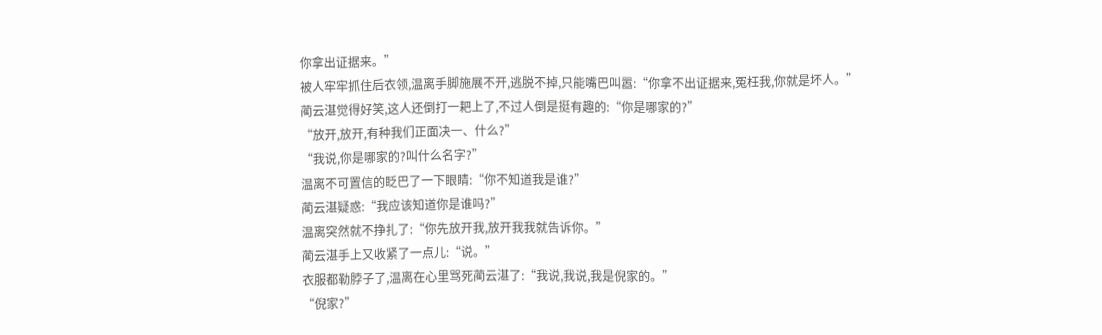你拿出证据来。”
被人牢牢抓住后衣领,温离手脚施展不开,逃脱不掉,只能嘴巴叫嚣:“你拿不出证据来,冤枉我,你就是坏人。”
蔺云湛觉得好笑,这人还倒打一耙上了,不过人倒是挺有趣的:“你是哪家的?”
“放开,放开,有种我们正面决一、什么?”
“我说,你是哪家的?叫什么名字?”
温离不可置信的眨巴了一下眼睛:“你不知道我是谁?”
蔺云湛疑惑:“我应该知道你是谁吗?”
温离突然就不挣扎了:“你先放开我,放开我我就告诉你。”
蔺云湛手上又收紧了一点儿:“说。”
衣服都勒脖子了,温离在心里骂死蔺云湛了:“我说,我说,我是倪家的。”
“倪家?”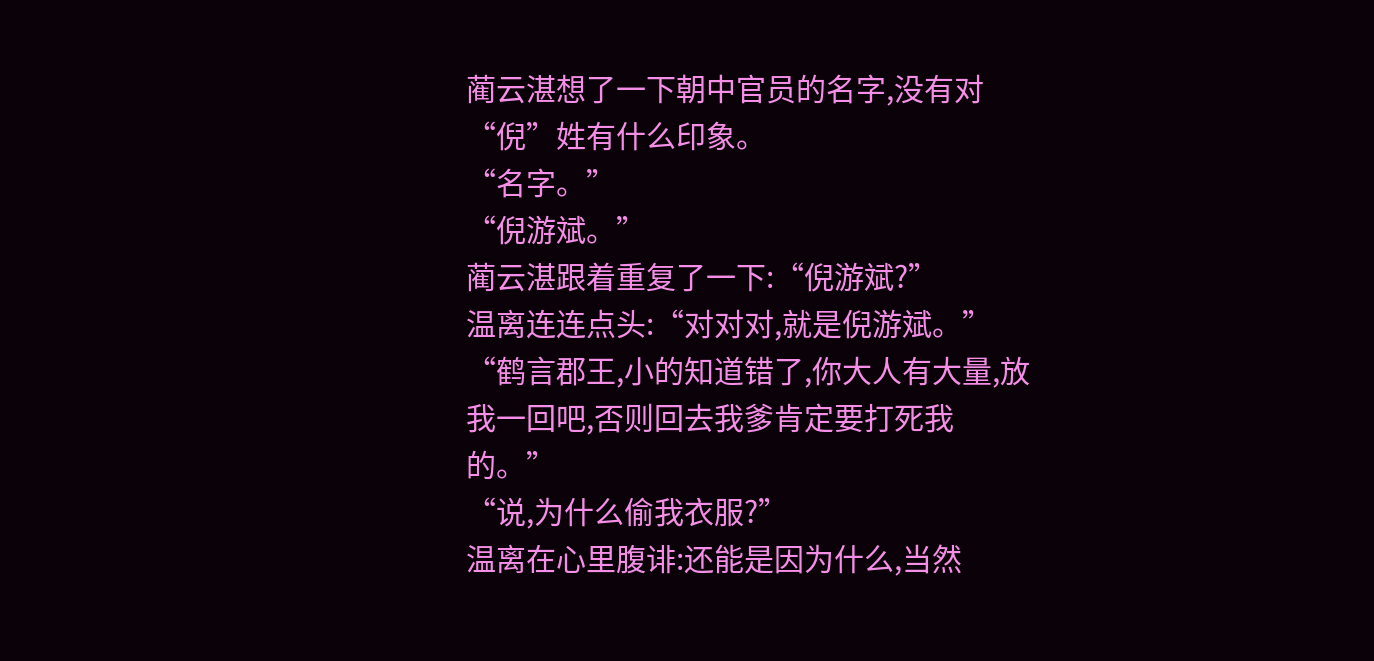蔺云湛想了一下朝中官员的名字,没有对“倪”姓有什么印象。
“名字。”
“倪游斌。”
蔺云湛跟着重复了一下:“倪游斌?”
温离连连点头:“对对对,就是倪游斌。”
“鹤言郡王,小的知道错了,你大人有大量,放我一回吧,否则回去我爹肯定要打死我的。”
“说,为什么偷我衣服?”
温离在心里腹诽:还能是因为什么,当然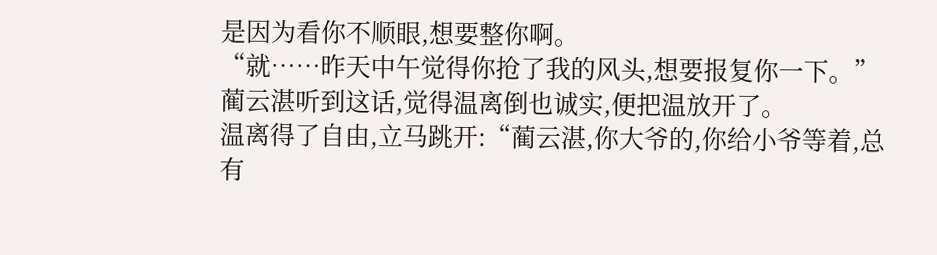是因为看你不顺眼,想要整你啊。
“就……昨天中午觉得你抢了我的风头,想要报复你一下。”
蔺云湛听到这话,觉得温离倒也诚实,便把温放开了。
温离得了自由,立马跳开:“蔺云湛,你大爷的,你给小爷等着,总有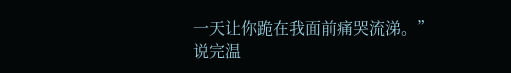一天让你跪在我面前痛哭流涕。”
说完温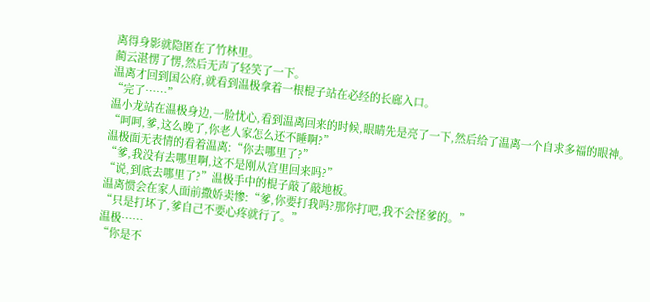离得身影就隐匿在了竹林里。
蔺云湛愣了愣,然后无声了轻笑了一下。
温离才回到国公府,就看到温极拿着一根棍子站在必经的长廊入口。
“完了……”
温小龙站在温极身边,一脸忧心,看到温离回来的时候,眼睛先是亮了一下,然后给了温离一个自求多福的眼神。
“呵呵,爹,这么晚了,你老人家怎么还不睡啊?”
温极面无表情的看着温离:“你去哪里了?”
“爹,我没有去哪里啊,这不是刚从宫里回来吗?”
“说,到底去哪里了?”温极手中的棍子敲了敲地板。
温离惯会在家人面前撒娇卖惨:“爹,你要打我吗?那你打吧,我不会怪爹的。”
“只是打坏了,爹自己不要心疼就行了。”
温极……
“你是不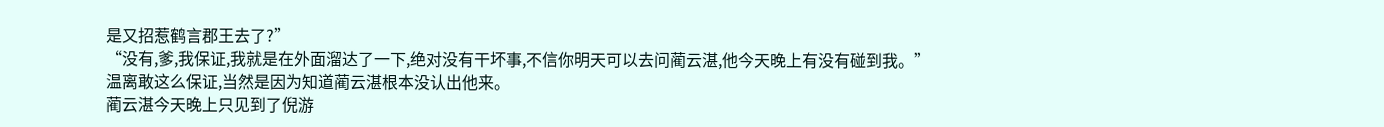是又招惹鹤言郡王去了?”
“没有,爹,我保证,我就是在外面溜达了一下,绝对没有干坏事,不信你明天可以去问蔺云湛,他今天晚上有没有碰到我。”
温离敢这么保证,当然是因为知道蔺云湛根本没认出他来。
蔺云湛今天晚上只见到了倪游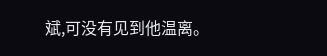斌,可没有见到他温离。